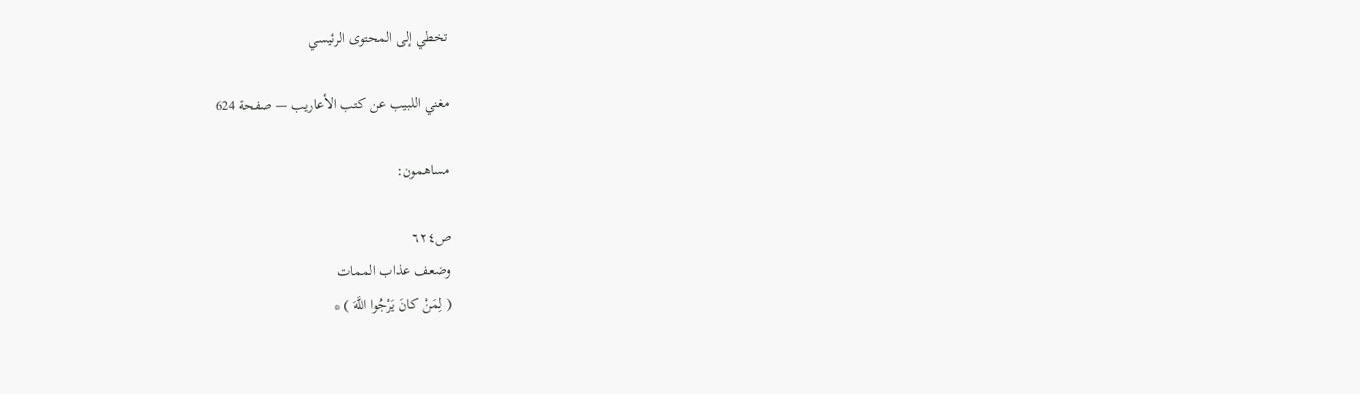تخطي إلى المحتوى الرئيسي

مغني اللبيب عن كتب الأعاريب — صفحة 624

مساهمون:

ص٦٢٤
وضعف عذاب الممات
( لِمَنْ كانَ يَرْجُوا اللَّهَ ) *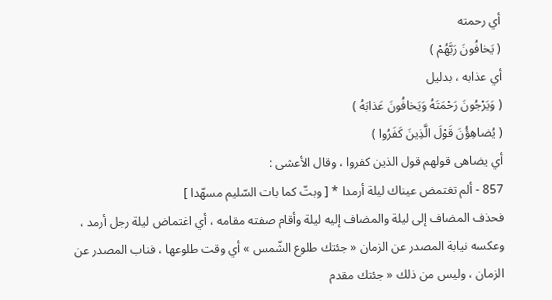أي رحمته
( يَخافُونَ رَبَّهُمْ )
أي عذابه ، بدليل
( وَيَرْجُونَ رَحْمَتَهُ وَيَخافُونَ عَذابَهُ )
( يُضاهِؤُنَ قَوْلَ الَّذِينَ كَفَرُوا )
أي يضاهى قولهم قول الذين كفروا ، وقال الأعشى :
857 - ألم تغتمض عيناك ليلة أرمدا * [ وبتّ كما بات السّليم مسهّدا ]
فحذف المضاف إلى ليلة والمضاف إليه ليلة وأقام صفته مقامه ، أي اغتماض ليلة رجل أرمد ، وعكسه نيابة المصدر عن الزمان « جئتك طلوع الشّمس » أي وقت طلوعها ، فناب المصدر عن الزمان ، وليس من ذلك « جئتك مقدم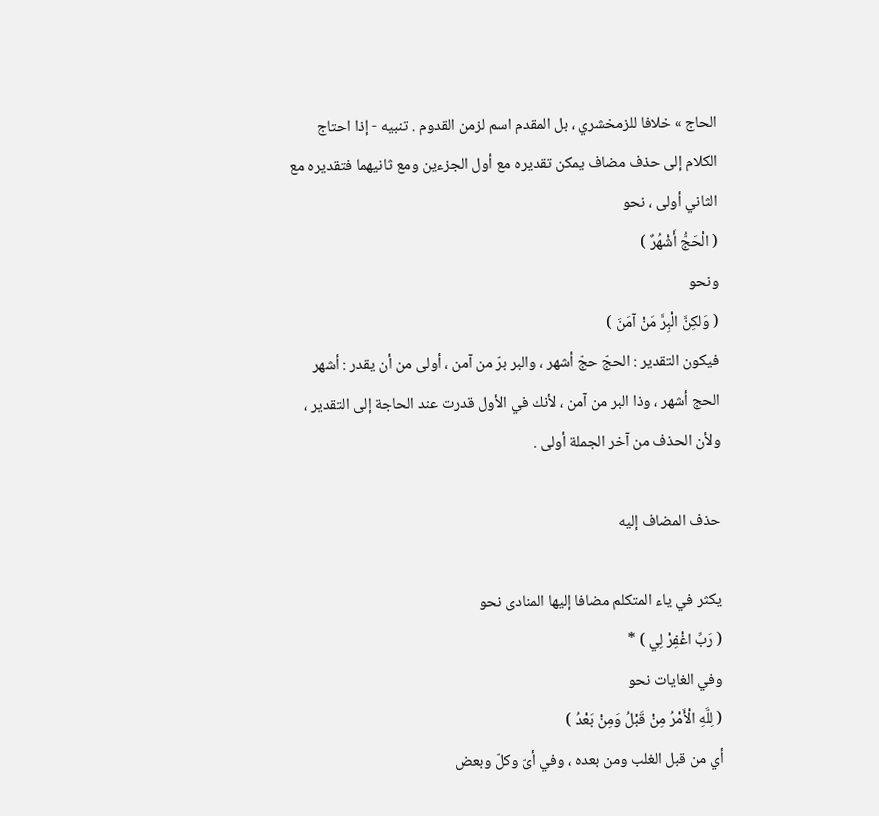الحاج » خلافا للزمخشري ، بل المقدم اسم لزمن القدوم . تنبيه - إذا احتاج الكلام إلى حذف مضاف يمكن تقديره مع أول الجزءين ومع ثانيهما فتقديره مع الثاني أولى ، نحو
( الْحَجُّ أَشْهُرٌ )
ونحو
( وَلكِنَّ الْبِرَّ مَنْ آمَنَ )
فيكون التقدير : الحجّ حجّ أشهر ، والبر برّ من آمن ، أولى من أن يقدر : أشهر الحج أشهر ، وذا البر من آمن ، لأنك في الأول قدرت عند الحاجة إلى التقدير ، ولأن الحذف من آخر الجملة أولى .

حذف المضاف إليه

يكثر في ياء المتكلم مضافا إليها المنادى نحو
( رَبِّ اغْفِرْ لِي ) *
وفي الغايات نحو
( لِلَّهِ الْأَمْرُ مِنْ قَبْلُ وَمِنْ بَعْدُ )
أي من قبل الغلب ومن بعده ، وفي أىّ وكلّ وبعض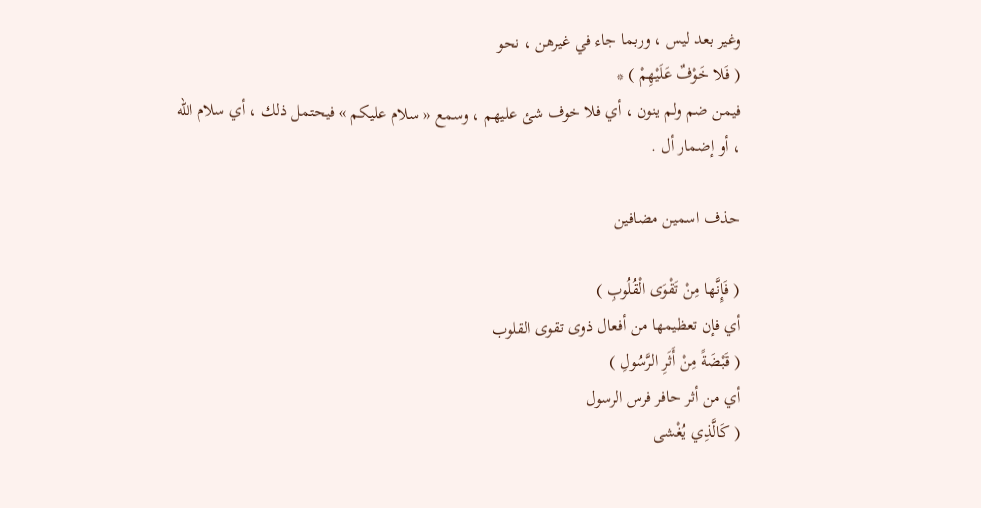وغير بعد ليس ، وربما جاء في غيرهن ، نحو
( فَلا خَوْفٌ عَلَيْهِمْ ) *
فيمن ضم ولم ينون ، أي فلا خوف شئ عليهم ، وسمع « سلام عليكم » فيحتمل ذلك ، أي سلام اللّه ، أو إضمار أل .

حذف اسمين مضافين

( فَإِنَّها مِنْ تَقْوَى الْقُلُوبِ )
أي فإن تعظيمها من أفعال ذوى تقوى القلوب
( قَبْضَةً مِنْ أَثَرِ الرَّسُولِ )
أي من أثر حافر فرس الرسول
( كَالَّذِي يُغْشى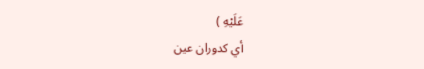عَلَيْهِ )
أي كدوران عين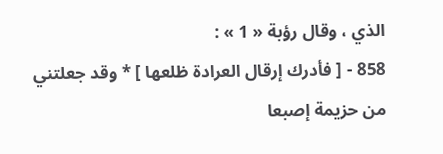الذي ، وقال رؤبة « 1 » :
858 - [ فأدرك إرقال العرادة ظلعها ] * وقد جعلتني من حزيمة إصبعا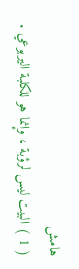هامش
( 1 ) البيت ليس لرؤبة ، وإنما هو للكلبة اليربوعي .